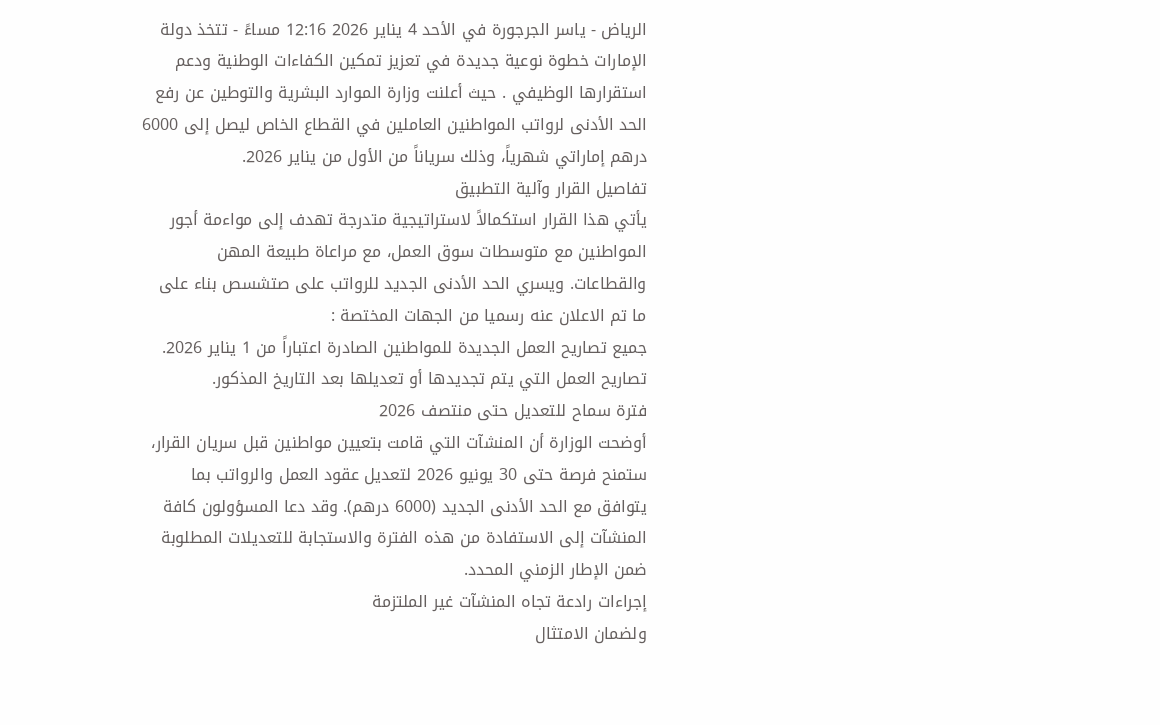الرياض - ياسر الجرجورة في الأحد 4 يناير 2026 12:16 مساءً - تتخذ دولة الإمارات خطوة نوعية جديدة في تعزيز تمكين الكفاءات الوطنية ودعم استقرارها الوظيفي . حيث أعلنت وزارة الموارد البشرية والتوطين عن رفع الحد الأدنى لرواتب المواطنين العاملين في القطاع الخاص ليصل إلى 6000 درهم إماراتي شهرياً، وذلك سرياناً من الأول من يناير 2026.
تفاصيل القرار وآلية التطبيق
يأتي هذا القرار استكمالاً لاستراتيجية متدرجة تهدف إلى مواءمة أجور المواطنين مع متوسطات سوق العمل، مع مراعاة طبيعة المهن والقطاعات. ويسري الحد الأدنى الجديد للرواتب على صتشسص بناء على ما تم الاعلان عنه رسميا من الجهات المختصة :
جميع تصاريح العمل الجديدة للمواطنين الصادرة اعتباراً من 1 يناير 2026.
تصاريح العمل التي يتم تجديدها أو تعديلها بعد التاريخ المذكور.
فترة سماح للتعديل حتى منتصف 2026
أوضحت الوزارة أن المنشآت التي قامت بتعيين مواطنين قبل سريان القرار، ستمنح فرصة حتى 30 يونيو 2026 لتعديل عقود العمل والرواتب بما يتوافق مع الحد الأدنى الجديد (6000 درهم). وقد دعا المسؤولون كافة المنشآت إلى الاستفادة من هذه الفترة والاستجابة للتعديلات المطلوبة ضمن الإطار الزمني المحدد.
إجراءات رادعة تجاه المنشآت غير الملتزمة
ولضمان الامتثال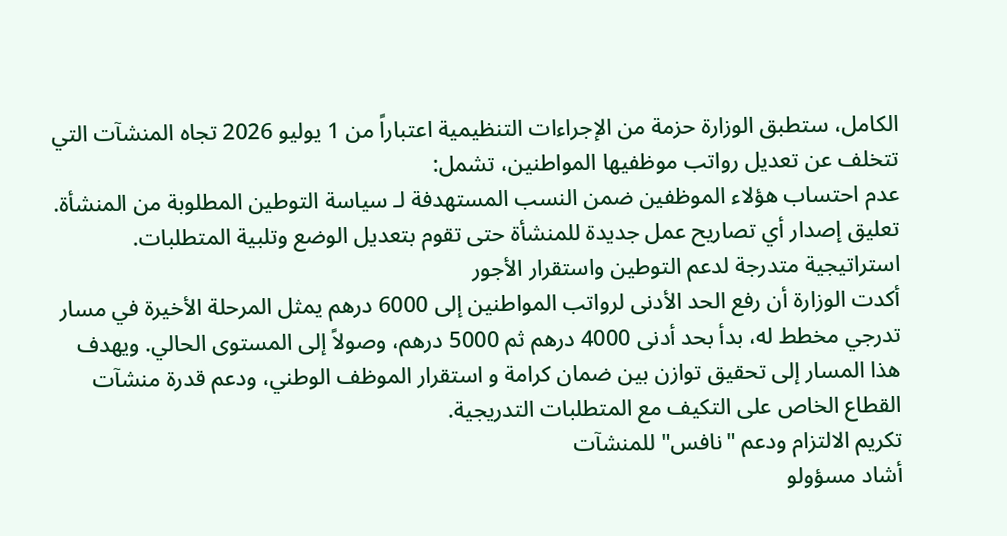الكامل، ستطبق الوزارة حزمة من الإجراءات التنظيمية اعتباراً من 1 يوليو 2026 تجاه المنشآت التي تتخلف عن تعديل رواتب موظفيها المواطنين، تشمل:
عدم احتساب هؤلاء الموظفين ضمن النسب المستهدفة لـ سياسة التوطين المطلوبة من المنشأة.
تعليق إصدار أي تصاريح عمل جديدة للمنشأة حتى تقوم بتعديل الوضع وتلبية المتطلبات.
استراتيجية متدرجة لدعم التوطين واستقرار الأجور
أكدت الوزارة أن رفع الحد الأدنى لرواتب المواطنين إلى 6000 درهم يمثل المرحلة الأخيرة في مسار تدرجي مخطط له، بدأ بحد أدنى 4000 درهم ثم 5000 درهم، وصولاً إلى المستوى الحالي. ويهدف هذا المسار إلى تحقيق توازن بين ضمان كرامة و استقرار الموظف الوطني، ودعم قدرة منشآت القطاع الخاص على التكيف مع المتطلبات التدريجية.
تكريم الالتزام ودعم "نافس" للمنشآت
أشاد مسؤولو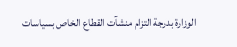الوزارة بدرجة التزام منشآت القطاع الخاص بسياسات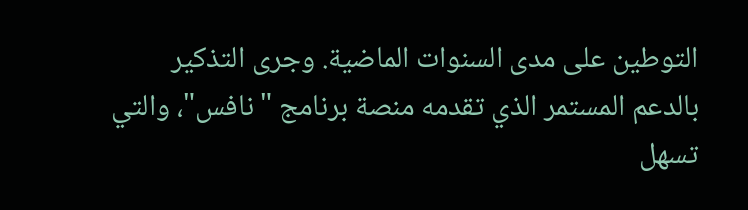التوطين على مدى السنوات الماضية. وجرى التذكير بالدعم المستمر الذي تقدمه منصة برنامج "نافس"، والتي تسهل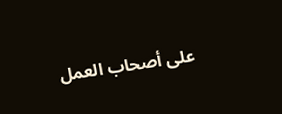على أصحاب العمل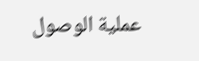عملية الوصول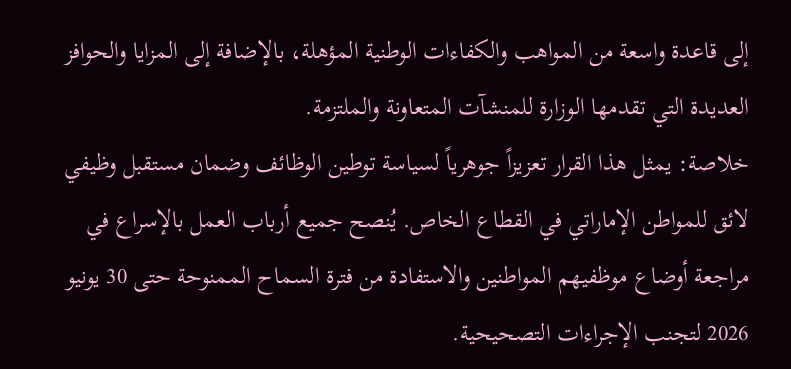إلى قاعدة واسعة من المواهب والكفاءات الوطنية المؤهلة، بالإضافة إلى المزايا والحوافز العديدة التي تقدمها الوزارة للمنشآت المتعاونة والملتزمة.
خلاصة: يمثل هذا القرار تعزيزاً جوهرياً لسياسة توطين الوظائف وضمان مستقبل وظيفي لائق للمواطن الإماراتي في القطاع الخاص. يُنصح جميع أرباب العمل بالإسراع في مراجعة أوضاع موظفيهم المواطنين والاستفادة من فترة السماح الممنوحة حتى 30 يونيو 2026 لتجنب الإجراءات التصحيحية.